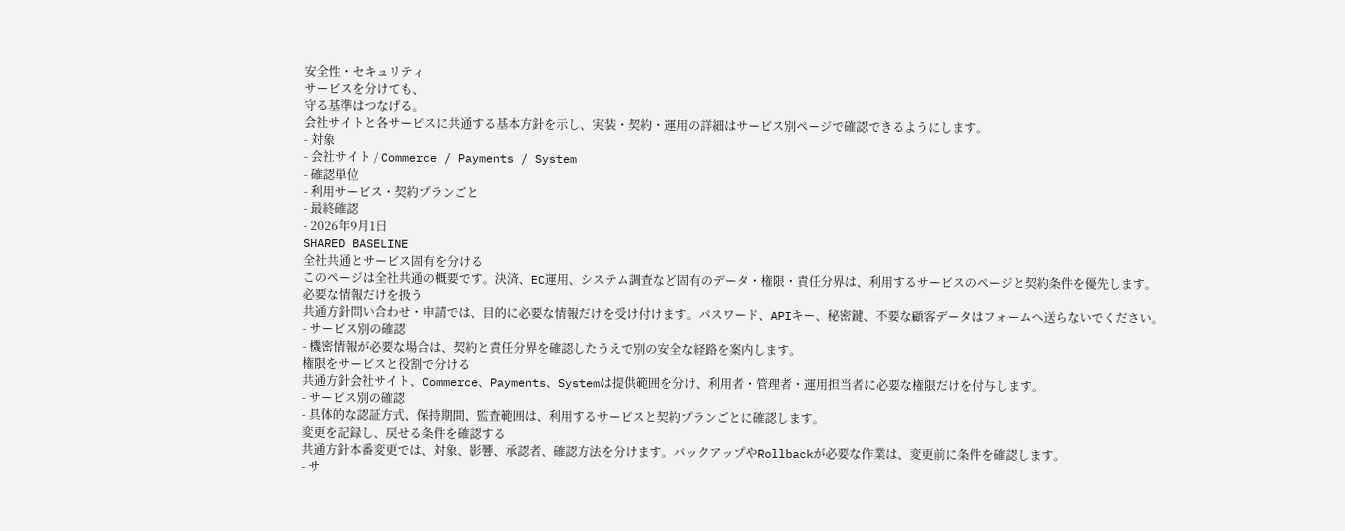安全性・セキュリティ
サービスを分けても、
守る基準はつなげる。
会社サイトと各サービスに共通する基本方針を示し、実装・契約・運用の詳細はサービス別ページで確認できるようにします。
- 対象
- 会社サイト / Commerce / Payments / System
- 確認単位
- 利用サービス・契約プランごと
- 最終確認
- 2026年9月1日
SHARED BASELINE
全社共通とサービス固有を分ける
このページは全社共通の概要です。決済、EC運用、システム調査など固有のデータ・権限・責任分界は、利用するサービスのページと契約条件を優先します。
必要な情報だけを扱う
共通方針問い合わせ・申請では、目的に必要な情報だけを受け付けます。パスワード、APIキー、秘密鍵、不要な顧客データはフォームへ送らないでください。
- サービス別の確認
- 機密情報が必要な場合は、契約と責任分界を確認したうえで別の安全な経路を案内します。
権限をサービスと役割で分ける
共通方針会社サイト、Commerce、Payments、Systemは提供範囲を分け、利用者・管理者・運用担当者に必要な権限だけを付与します。
- サービス別の確認
- 具体的な認証方式、保持期間、監査範囲は、利用するサービスと契約プランごとに確認します。
変更を記録し、戻せる条件を確認する
共通方針本番変更では、対象、影響、承認者、確認方法を分けます。バックアップやRollbackが必要な作業は、変更前に条件を確認します。
- サ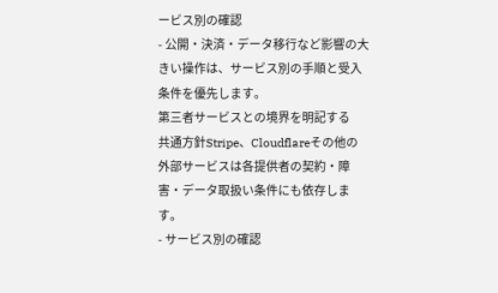ービス別の確認
- 公開・決済・データ移行など影響の大きい操作は、サービス別の手順と受入条件を優先します。
第三者サービスとの境界を明記する
共通方針Stripe、Cloudflareその他の外部サービスは各提供者の契約・障害・データ取扱い条件にも依存します。
- サービス別の確認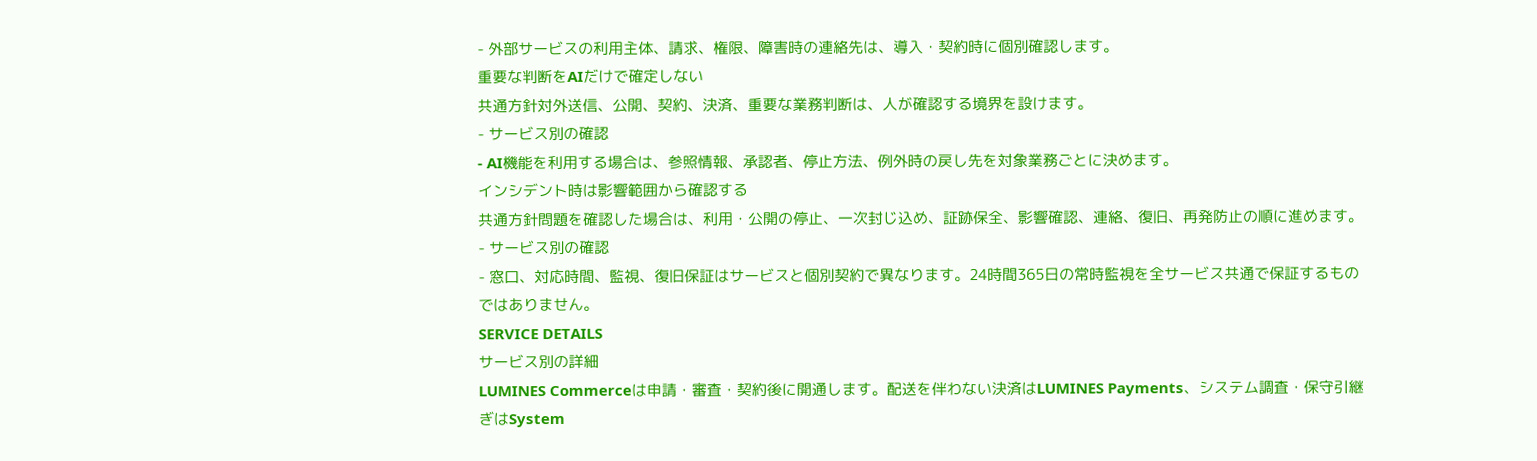- 外部サービスの利用主体、請求、権限、障害時の連絡先は、導入・契約時に個別確認します。
重要な判断をAIだけで確定しない
共通方針対外送信、公開、契約、決済、重要な業務判断は、人が確認する境界を設けます。
- サービス別の確認
- AI機能を利用する場合は、参照情報、承認者、停止方法、例外時の戻し先を対象業務ごとに決めます。
インシデント時は影響範囲から確認する
共通方針問題を確認した場合は、利用・公開の停止、一次封じ込め、証跡保全、影響確認、連絡、復旧、再発防止の順に進めます。
- サービス別の確認
- 窓口、対応時間、監視、復旧保証はサービスと個別契約で異なります。24時間365日の常時監視を全サービス共通で保証するものではありません。
SERVICE DETAILS
サービス別の詳細
LUMINES Commerceは申請・審査・契約後に開通します。配送を伴わない決済はLUMINES Payments、システム調査・保守引継ぎはSystem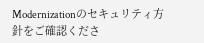Modernizationのセキュリティ方針をご確認くださ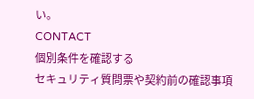い。
CONTACT
個別条件を確認する
セキュリティ質問票や契約前の確認事項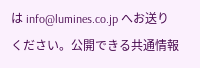は info@lumines.co.jp へお送りください。公開できる共通情報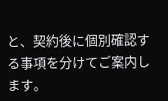と、契約後に個別確認する事項を分けてご案内します。